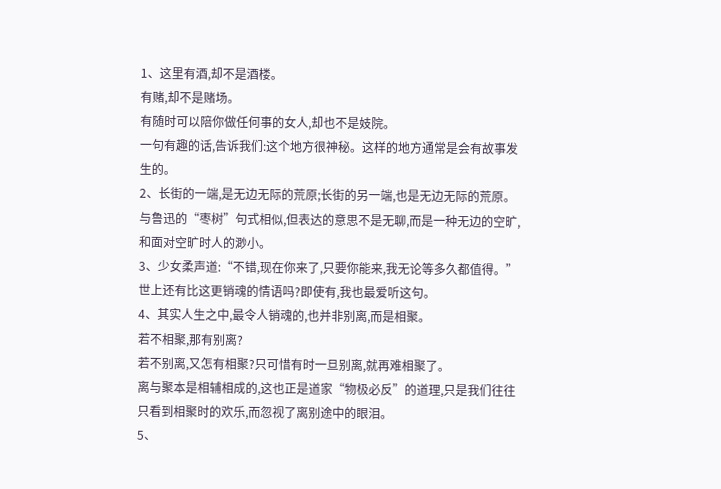1、这里有酒,却不是酒楼。
有赌,却不是赌场。
有随时可以陪你做任何事的女人,却也不是妓院。
一句有趣的话,告诉我们:这个地方很神秘。这样的地方通常是会有故事发生的。
2、长街的一端,是无边无际的荒原;长街的另一端,也是无边无际的荒原。
与鲁迅的“枣树”句式相似,但表达的意思不是无聊,而是一种无边的空旷,和面对空旷时人的渺小。
3、少女柔声道:“不错,现在你来了,只要你能来,我无论等多久都值得。”
世上还有比这更销魂的情语吗?即使有,我也最爱听这句。
4、其实人生之中,最令人销魂的,也并非别离,而是相聚。
若不相聚,那有别离?
若不别离,又怎有相聚?只可惜有时一旦别离,就再难相聚了。
离与聚本是相辅相成的,这也正是道家“物极必反”的道理,只是我们往往只看到相聚时的欢乐,而忽视了离别途中的眼泪。
5、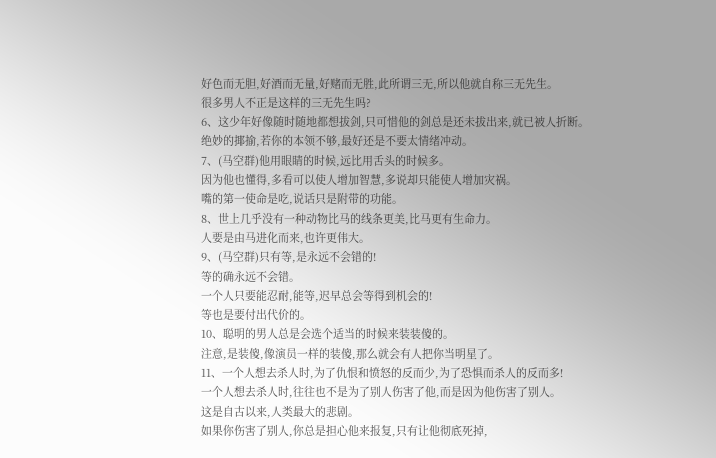好色而无胆,好酒而无量,好赌而无胜,此所谓三无,所以他就自称三无先生。
很多男人不正是这样的三无先生吗?
6、这少年好像随时随地都想拔剑,只可惜他的剑总是还未拔出来,就已被人折断。
绝妙的揶揄,若你的本领不够,最好还是不要太情绪冲动。
7、(马空群)他用眼睛的时候,远比用舌头的时候多。
因为他也懂得,多看可以使人增加智慧,多说却只能使人增加灾祸。
嘴的第一使命是吃,说话只是附带的功能。
8、世上几乎没有一种动物比马的线条更美,比马更有生命力。
人要是由马进化而来,也许更伟大。
9、(马空群)只有等,是永远不会错的!
等的确永远不会错。
一个人只要能忍耐,能等,迟早总会等得到机会的!
等也是要付出代价的。
10、聪明的男人总是会选个适当的时候来装装傻的。
注意,是装傻,像演员一样的装傻,那么就会有人把你当明星了。
11、一个人想去杀人时,为了仇恨和愤怒的反而少,为了恐惧而杀人的反而多!
一个人想去杀人时,往往也不是为了别人伤害了他,而是因为他伤害了别人。
这是自古以来,人类最大的悲剧。
如果你伤害了别人,你总是担心他来报复,只有让他彻底死掉,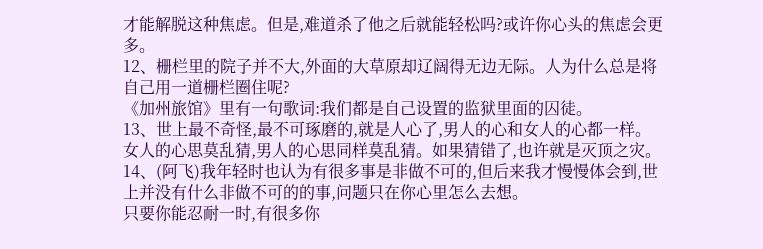才能解脱这种焦虑。但是,难道杀了他之后就能轻松吗?或许你心头的焦虑会更多。
12、栅栏里的院子并不大,外面的大草原却辽阔得无边无际。人为什么总是将自己用一道栅栏圈住呢?
《加州旅馆》里有一句歌词:我们都是自己设置的监狱里面的囚徒。
13、世上最不奇怪,最不可琢磨的,就是人心了,男人的心和女人的心都一样。
女人的心思莫乱猜,男人的心思同样莫乱猜。如果猜错了,也许就是灭顶之灾。
14、(阿飞)我年轻时也认为有很多事是非做不可的,但后来我才慢慢体会到,世上并没有什么非做不可的的事,问题只在你心里怎么去想。
只要你能忍耐一时,有很多你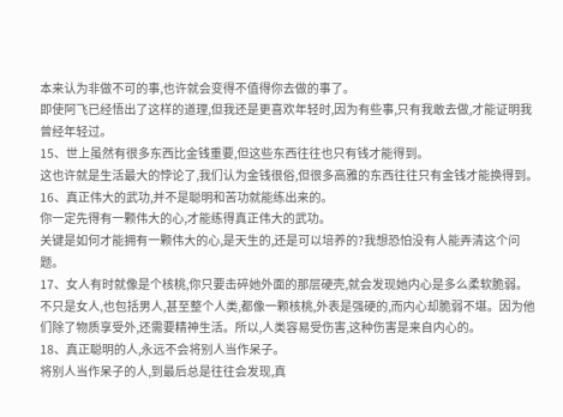本来认为非做不可的事,也许就会变得不值得你去做的事了。
即使阿飞已经悟出了这样的道理,但我还是更喜欢年轻时,因为有些事,只有我敢去做,才能证明我曾经年轻过。
15、世上虽然有很多东西比金钱重要,但这些东西往往也只有钱才能得到。
这也许就是生活最大的悖论了,我们认为金钱很俗,但很多高雅的东西往往只有金钱才能换得到。
16、真正伟大的武功,并不是聪明和苦功就能练出来的。
你一定先得有一颗伟大的心,才能练得真正伟大的武功。
关键是如何才能拥有一颗伟大的心,是天生的,还是可以培养的?我想恐怕没有人能弄清这个问题。
17、女人有时就像是个核桃,你只要击碎她外面的那层硬壳,就会发现她内心是多么柔软脆弱。
不只是女人,也包括男人,甚至整个人类,都像一颗核桃,外表是强硬的,而内心却脆弱不堪。因为他们除了物质享受外,还需要精神生活。所以,人类容易受伤害,这种伤害是来自内心的。
18、真正聪明的人,永远不会将别人当作呆子。
将别人当作呆子的人,到最后总是往往会发现,真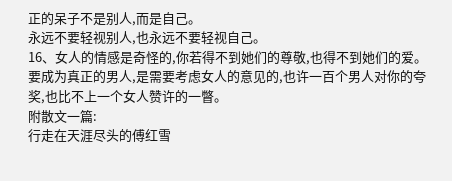正的呆子不是别人,而是自己。
永远不要轻视别人,也永远不要轻视自己。
16、女人的情感是奇怪的,你若得不到她们的尊敬,也得不到她们的爱。
要成为真正的男人,是需要考虑女人的意见的,也许一百个男人对你的夸奖,也比不上一个女人赞许的一瞥。
附散文一篇:
行走在天涯尽头的傅红雪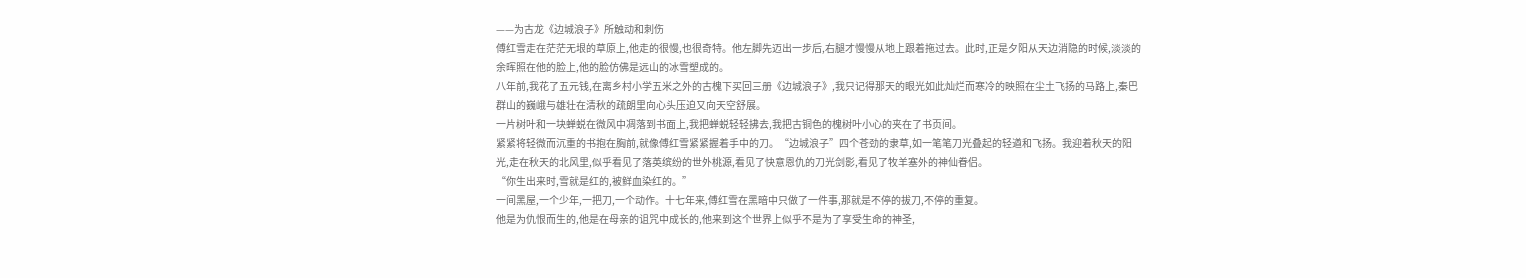——为古龙《边城浪子》所触动和刺伤
傅红雪走在茫茫无垠的草原上,他走的很慢,也很奇特。他左脚先迈出一步后,右腿才慢慢从地上跟着拖过去。此时,正是夕阳从天边消隐的时候,淡淡的余晖照在他的脸上,他的脸仿佛是远山的冰雪塑成的。
八年前,我花了五元钱,在离乡村小学五米之外的古槐下买回三册《边城浪子》,我只记得那天的眼光如此灿烂而寒冷的映照在尘土飞扬的马路上,秦巴群山的巍峨与雄壮在清秋的疏朗里向心头压迫又向天空舒展。
一片树叶和一块蝉蜕在微风中凋落到书面上,我把蝉蜕轻轻拂去,我把古铜色的槐树叶小心的夹在了书页间。
紧紧将轻微而沉重的书抱在胸前,就像傅红雪紧紧握着手中的刀。“边城浪子”四个苍劲的隶草,如一笔笔刀光叠起的轻遒和飞扬。我迎着秋天的阳光,走在秋天的北风里,似乎看见了落英缤纷的世外桃源,看见了快意恩仇的刀光剑影,看见了牧羊塞外的神仙眷侣。
“你生出来时,雪就是红的,被鲜血染红的。”
一间黑屋,一个少年,一把刀,一个动作。十七年来,傅红雪在黑暗中只做了一件事,那就是不停的拔刀,不停的重复。
他是为仇恨而生的,他是在母亲的诅咒中成长的,他来到这个世界上似乎不是为了享受生命的神圣,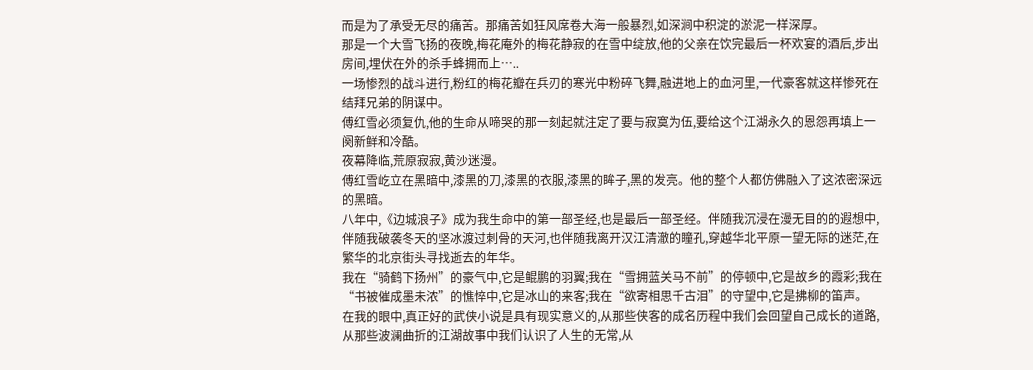而是为了承受无尽的痛苦。那痛苦如狂风席卷大海一般暴烈,如深涧中积淀的淤泥一样深厚。
那是一个大雪飞扬的夜晚,梅花庵外的梅花静寂的在雪中绽放,他的父亲在饮完最后一杯欢宴的酒后,步出房间,埋伏在外的杀手蜂拥而上…..
一场惨烈的战斗进行,粉红的梅花瓣在兵刃的寒光中粉碎飞舞,融进地上的血河里,一代豪客就这样惨死在结拜兄弟的阴谋中。
傅红雪必须复仇,他的生命从啼哭的那一刻起就注定了要与寂寞为伍,要给这个江湖永久的恩怨再填上一阕新鲜和冷酷。
夜幕降临,荒原寂寂,黄沙迷漫。
傅红雪屹立在黑暗中,漆黑的刀,漆黑的衣服,漆黑的眸子,黑的发亮。他的整个人都仿佛融入了这浓密深远的黑暗。
八年中,《边城浪子》成为我生命中的第一部圣经,也是最后一部圣经。伴随我沉浸在漫无目的的遐想中,伴随我破袭冬天的坚冰渡过刺骨的天河,也伴随我离开汉江清澈的瞳孔,穿越华北平原一望无际的迷茫,在繁华的北京街头寻找逝去的年华。
我在“骑鹤下扬州”的豪气中,它是鲲鹏的羽翼;我在“雪拥蓝关马不前”的停顿中,它是故乡的霞彩;我在“书被催成墨未浓”的憔悴中,它是冰山的来客;我在“欲寄相思千古泪”的守望中,它是拂柳的笛声。
在我的眼中,真正好的武侠小说是具有现实意义的,从那些侠客的成名历程中我们会回望自己成长的道路,从那些波澜曲折的江湖故事中我们认识了人生的无常,从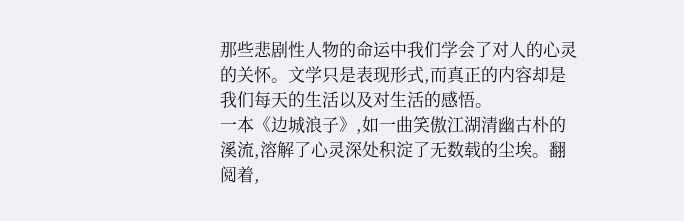那些悲剧性人物的命运中我们学会了对人的心灵的关怀。文学只是表现形式,而真正的内容却是我们每天的生活以及对生活的感悟。
一本《边城浪子》,如一曲笑傲江湖清幽古朴的溪流,溶解了心灵深处积淀了无数载的尘埃。翻阅着,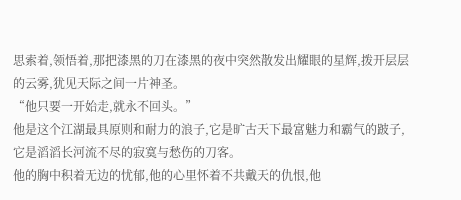思索着,领悟着,那把漆黑的刀在漆黑的夜中突然散发出耀眼的星辉,拨开层层的云雾,犹见天际之间一片神圣。
“他只要一开始走,就永不回头。”
他是这个江湖最具原则和耐力的浪子,它是旷古天下最富魅力和霸气的跛子,它是滔滔长河流不尽的寂寞与愁伤的刀客。
他的胸中积着无边的忧郁,他的心里怀着不共戴天的仇恨,他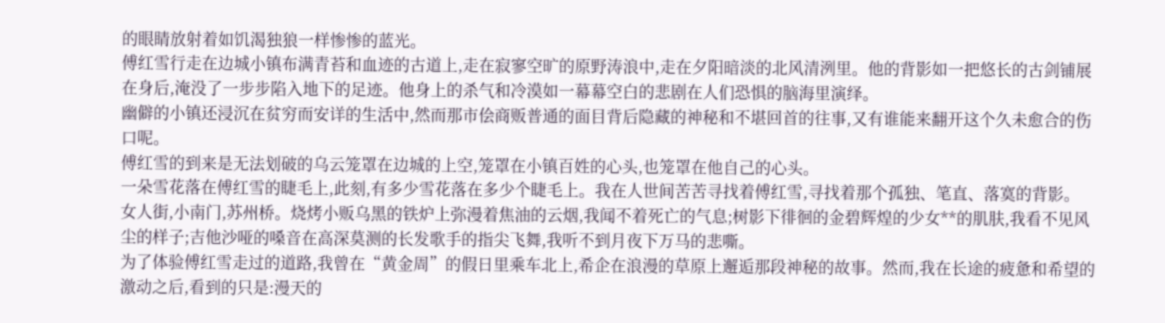的眼睛放射着如饥渴独狼一样惨惨的蓝光。
傅红雪行走在边城小镇布满青苔和血迹的古道上,走在寂寥空旷的原野涛浪中,走在夕阳暗淡的北风清洌里。他的背影如一把悠长的古剑铺展在身后,淹没了一步步陷入地下的足迹。他身上的杀气和冷漠如一幕幕空白的悲剧在人们恐惧的脑海里演绎。
幽僻的小镇还浸沉在贫穷而安详的生活中,然而那市侩商贩普通的面目背后隐藏的神秘和不堪回首的往事,又有谁能来翻开这个久未愈合的伤口呢。
傅红雪的到来是无法划破的乌云笼罩在边城的上空,笼罩在小镇百姓的心头,也笼罩在他自己的心头。
一朵雪花落在傅红雪的睫毛上,此刻,有多少雪花落在多少个睫毛上。我在人世间苦苦寻找着傅红雪,寻找着那个孤独、笔直、落寞的背影。
女人街,小南门,苏州桥。烧烤小贩乌黑的铁炉上弥漫着焦油的云烟,我闻不着死亡的气息;树影下徘徊的金碧辉煌的少女**的肌肤,我看不见风尘的样子;吉他沙哑的嗓音在高深莫测的长发歌手的指尖飞舞,我听不到月夜下万马的悲嘶。
为了体验傅红雪走过的道路,我曾在“黄金周”的假日里乘车北上,希企在浪漫的草原上邂逅那段神秘的故事。然而,我在长途的疲惫和希望的激动之后,看到的只是:漫天的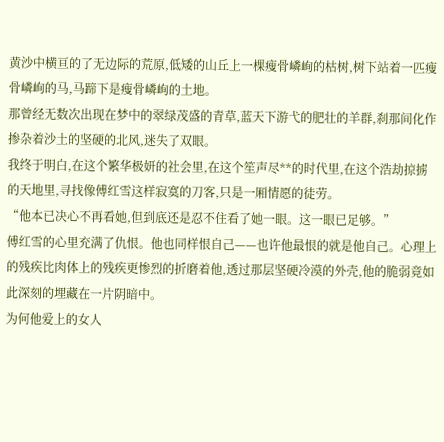黄沙中横亘的了无边际的荒原,低矮的山丘上一棵瘦骨嶙峋的枯树,树下站着一匹瘦骨嶙峋的马,马蹄下是瘦骨嶙峋的土地。
那曾经无数次出现在梦中的翠绿茂盛的青草,蓝天下游弋的肥壮的羊群,刹那间化作掺杂着沙土的坚硬的北风,迷失了双眼。
我终于明白,在这个繁华极妍的社会里,在这个笙声尽**的时代里,在这个浩劫掠掳的天地里,寻找像傅红雪这样寂寞的刀客,只是一厢情愿的徒劳。
“他本已决心不再看她,但到底还是忍不住看了她一眼。这一眼已足够。”
傅红雪的心里充满了仇恨。他也同样恨自己——也许他最恨的就是他自己。心理上的残疾比肉体上的残疾更惨烈的折磨着他,透过那层坚硬冷漠的外壳,他的脆弱竟如此深刻的埋藏在一片阴暗中。
为何他爱上的女人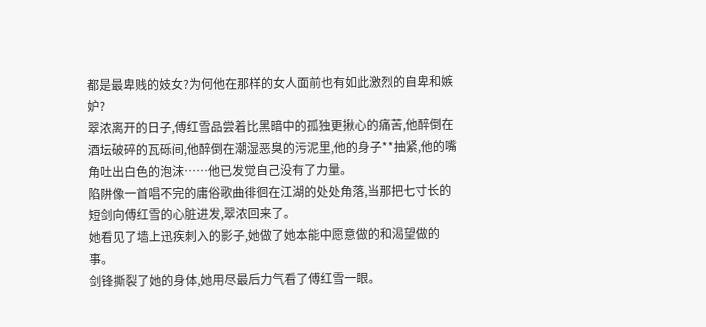都是最卑贱的妓女?为何他在那样的女人面前也有如此激烈的自卑和嫉妒?
翠浓离开的日子,傅红雪品尝着比黑暗中的孤独更揪心的痛苦,他醉倒在酒坛破碎的瓦砾间,他醉倒在潮湿恶臭的污泥里,他的身子**抽紧,他的嘴角吐出白色的泡沫……他已发觉自己没有了力量。
陷阱像一首唱不完的庸俗歌曲徘徊在江湖的处处角落,当那把七寸长的短剑向傅红雪的心脏进发,翠浓回来了。
她看见了墙上迅疾刺入的影子,她做了她本能中愿意做的和渴望做的事。
剑锋撕裂了她的身体,她用尽最后力气看了傅红雪一眼。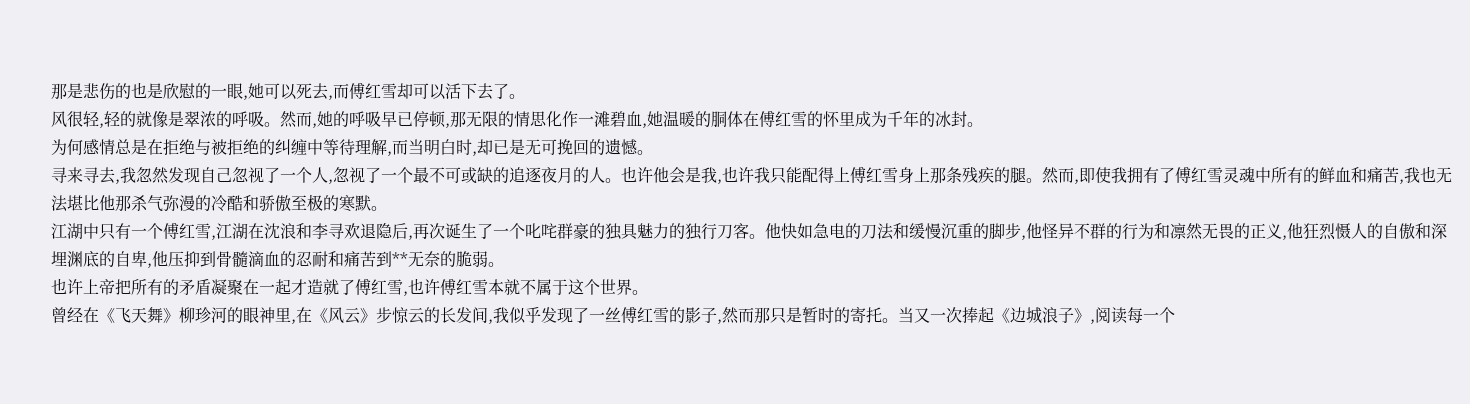那是悲伤的也是欣慰的一眼,她可以死去,而傅红雪却可以活下去了。
风很轻,轻的就像是翠浓的呼吸。然而,她的呼吸早已停顿,那无限的情思化作一滩碧血,她温暖的胴体在傅红雪的怀里成为千年的冰封。
为何感情总是在拒绝与被拒绝的纠缠中等待理解,而当明白时,却已是无可挽回的遗憾。
寻来寻去,我忽然发现自己忽视了一个人,忽视了一个最不可或缺的追逐夜月的人。也许他会是我,也许我只能配得上傅红雪身上那条残疾的腿。然而,即使我拥有了傅红雪灵魂中所有的鲜血和痛苦,我也无法堪比他那杀气弥漫的冷酷和骄傲至极的寒默。
江湖中只有一个傅红雪,江湖在沈浪和李寻欢退隐后,再次诞生了一个叱咤群豪的独具魅力的独行刀客。他快如急电的刀法和缓慢沉重的脚步,他怪异不群的行为和凛然无畏的正义,他狂烈慑人的自傲和深埋渊底的自卑,他压抑到骨髓滴血的忍耐和痛苦到**无奈的脆弱。
也许上帝把所有的矛盾凝聚在一起才造就了傅红雪,也许傅红雪本就不属于这个世界。
曾经在《飞天舞》柳珍河的眼神里,在《风云》步惊云的长发间,我似乎发现了一丝傅红雪的影子,然而那只是暂时的寄托。当又一次捧起《边城浪子》,阅读每一个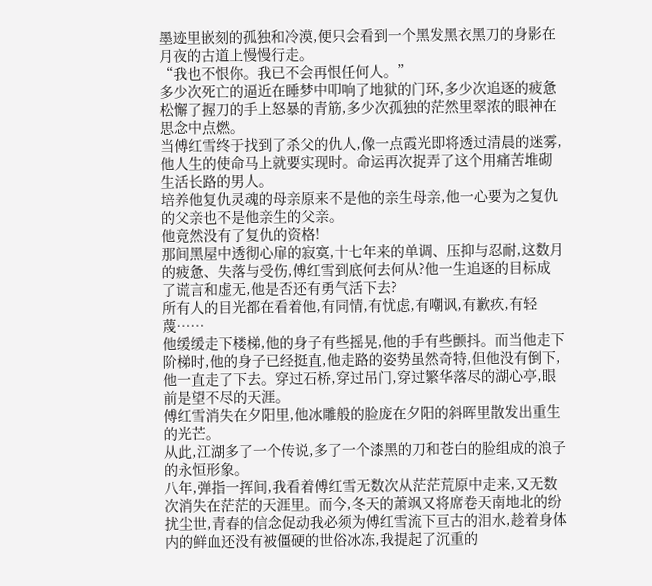墨迹里嵌刻的孤独和冷漠,便只会看到一个黑发黑衣黑刀的身影在月夜的古道上慢慢行走。
“我也不恨你。我已不会再恨任何人。”
多少次死亡的逼近在睡梦中叩响了地狱的门环,多少次追逐的疲惫松懈了握刀的手上怒暴的青筋,多少次孤独的茫然里翠浓的眼神在思念中点燃。
当傅红雪终于找到了杀父的仇人,像一点霞光即将透过清晨的迷雾,他人生的使命马上就要实现时。命运再次捉弄了这个用痛苦堆砌生活长路的男人。
培养他复仇灵魂的母亲原来不是他的亲生母亲,他一心要为之复仇的父亲也不是他亲生的父亲。
他竟然没有了复仇的资格!
那间黑屋中透彻心扉的寂寞,十七年来的单调、压抑与忍耐,这数月的疲惫、失落与受伤,傅红雪到底何去何从?他一生追逐的目标成了谎言和虚无,他是否还有勇气活下去?
所有人的目光都在看着他,有同情,有忧虑,有嘲讽,有歉疚,有轻蔑……
他缓缓走下楼梯,他的身子有些摇晃,他的手有些颤抖。而当他走下阶梯时,他的身子已经挺直,他走路的姿势虽然奇特,但他没有倒下,他一直走了下去。穿过石桥,穿过吊门,穿过繁华落尽的湖心亭,眼前是望不尽的天涯。
傅红雪消失在夕阳里,他冰雕般的脸庞在夕阳的斜晖里散发出重生的光芒。
从此,江湖多了一个传说,多了一个漆黑的刀和苍白的脸组成的浪子的永恒形象。
八年,弹指一挥间,我看着傅红雪无数次从茫茫荒原中走来,又无数次消失在茫茫的天涯里。而今,冬天的萧飒又将席卷天南地北的纷扰尘世,青春的信念促动我必须为傅红雪流下亘古的泪水,趁着身体内的鲜血还没有被僵硬的世俗冰冻,我提起了沉重的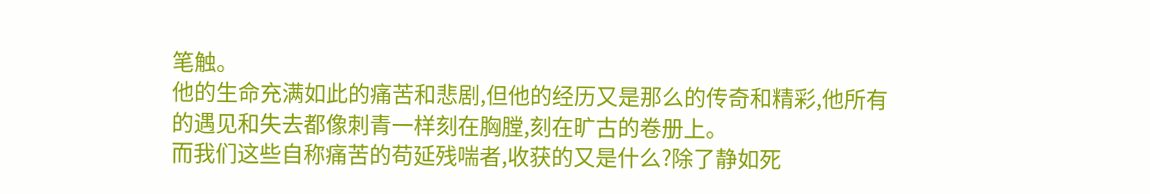笔触。
他的生命充满如此的痛苦和悲剧,但他的经历又是那么的传奇和精彩,他所有的遇见和失去都像刺青一样刻在胸膛,刻在旷古的卷册上。
而我们这些自称痛苦的苟延残喘者,收获的又是什么?除了静如死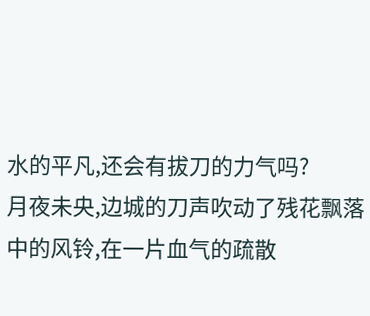水的平凡,还会有拔刀的力气吗?
月夜未央,边城的刀声吹动了残花飘落中的风铃,在一片血气的疏散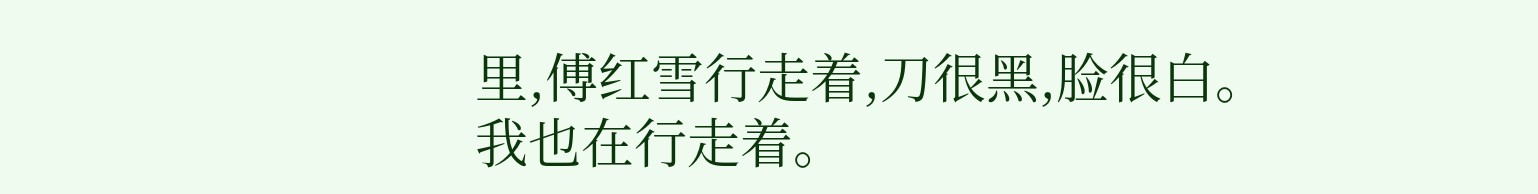里,傅红雪行走着,刀很黑,脸很白。
我也在行走着。